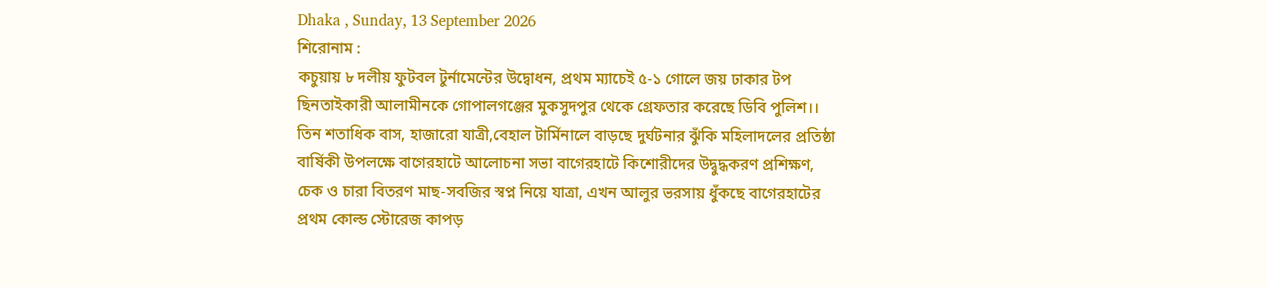Dhaka , Sunday, 13 September 2026
শিরোনাম :
কচুয়ায় ৮ দলীয় ফুটবল টুর্নামেন্টের উদ্বোধন, প্রথম ম্যাচেই ৫-১ গোলে জয় ঢাকার টপ ছিনতাইকারী আলামীনকে গোপালগঞ্জের মুকসুদপুর থেকে গ্রেফতার করেছে ডিবি পুলিশ।। তিন শতাধিক বাস, হাজারো যাত্রী,বেহাল টার্মিনালে বাড়ছে দুর্ঘটনার ঝুঁকি মহিলাদলের প্রতিষ্ঠা বার্ষিকী উপলক্ষে বাগেরহাটে আলোচনা সভা বাগেরহাটে কিশোরীদের উদ্বুদ্ধকরণ প্রশিক্ষণ, চেক ও চারা বিতরণ মাছ-সবজির স্বপ্ন নিয়ে যাত্রা, এখন আলুর ভরসায় ধুঁকছে বাগেরহাটের প্রথম কোল্ড স্টোরেজ কাপড়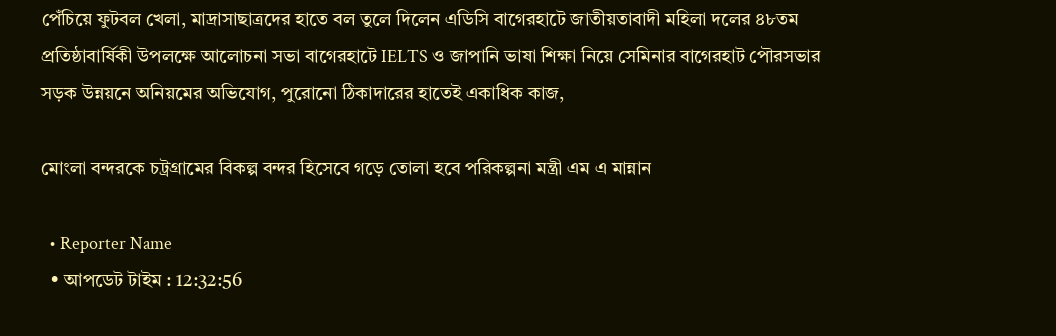পেঁচিয়ে ফুটবল খেলা, মাদ্রাসাছাত্রদের হাতে বল তুলে দিলেন এডিসি বাগেরহাটে জাতীয়তাবাদী মহিলা দলের ৪৮তম প্রতিষ্ঠাবার্ষিকী উপলক্ষে আলোচনা সভা বাগেরহাটে IELTS ও জাপানি ভাষা শিক্ষা নিয়ে সেমিনার বাগেরহাট পৌরসভার সড়ক উন্নয়নে অনিয়মের অভিযোগ, পুরোনো ঠিকাদারের হাতেই একাধিক কাজ,

মোংলা বন্দরকে চট্রগ্রামের বিকল্প বন্দর হিসেবে গড়ে তোলা হবে পরিকল্পনা মন্ত্রী এম এ মান্নান

  • Reporter Name
  • আপডেট টাইম : 12:32:56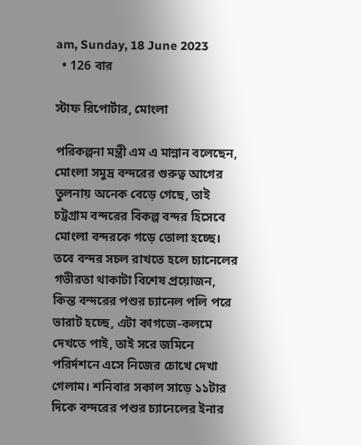am, Sunday, 18 June 2023
  • 126 বার

স্টাফ রিপোর্টার, মোংলা

পরিকল্পনা মন্ত্রী এম এ মান্নান বলেছেন, মোংলা সমুদ্র বন্দরের গুরুত্ব আগের তুলনায় অনেক বেড়ে গেছে, তাই চট্রগ্রাম বন্দরের বিকল্প বন্দর হিসেবে মোংলা বন্দরকে গড়ে তোলা হচ্ছে। তবে বন্দর সচল রাখতে হলে চ্যানেলের গভীরতা থাকাটা বিশেষ প্রয়োজন, কিন্ত বন্দরের পশুর চ্যানেল পলি পরে ভারাট হচ্ছে, এটা কাগজে-কলমে দেখতে পাই, তাই সরে জমিনে পরির্দশনে এসে নিজের চোখে দেখা গেলাম। শনিবার সকাল সাড়ে ১১টার দিকে বন্দরের পশুর চ্যানেলের ইনার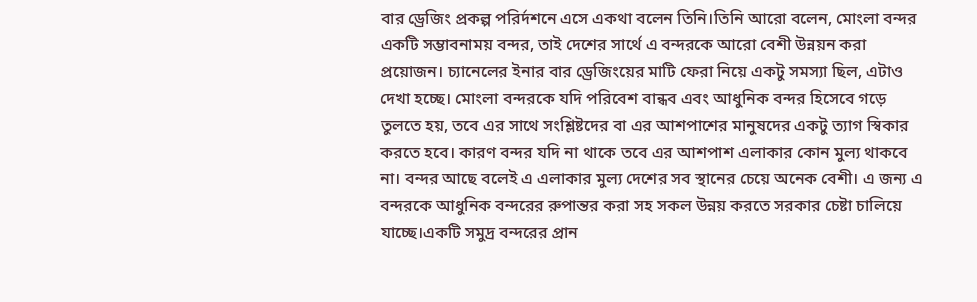বার ড্রেজিং প্রকল্প পরির্দশনে এসে একথা বলেন তিনি।তিনি আরো বলেন, মোংলা বন্দর একটি সম্ভাবনাময় বন্দর, তাই দেশের সার্থে এ বন্দরকে আরো বেশী উন্নয়ন করা প্রয়োজন। চ্যানেলের ইনার বার ড্রেজিংয়ের মাটি ফেরা নিয়ে একটু সমস্যা ছিল, এটাও দেখা হচ্ছে। মোংলা বন্দরকে যদি পরিবেশ বান্ধব এবং আধুনিক বন্দর হিসেবে গড়ে তুলতে হয়, তবে এর সাথে সংশ্লিষ্টদের বা এর আশপাশের মানুষদের একটু ত্যাগ স্বিকার করতে হবে। কারণ বন্দর যদি না থাকে তবে এর আশপাশ এলাকার কোন মুল্য থাকবে না। বন্দর আছে বলেই এ এলাকার মুল্য দেশের সব স্থানের চেয়ে অনেক বেশী। এ জন্য এ বন্দরকে আধুনিক বন্দরের রুপান্তর করা সহ সকল উন্নয় করতে সরকার চেষ্টা চালিয়ে যাচ্ছে।একটি সমুদ্র বন্দরের প্রান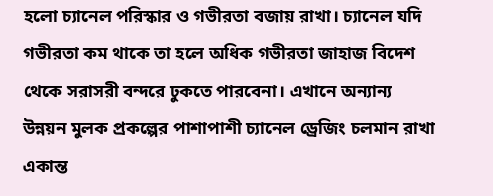হলো চ্যানেল পরিস্কার ও গভীরতা বজায় রাখা। চ্যানেল যদি গভীরতা কম থাকে তা হলে অধিক গভীরতা জাহাজ বিদেশ থেকে সরাসরী বন্দরে ঢুকতে পারবেনা। এখানে অন্যান্য উন্নয়ন মুলক প্রকল্পের পাশাপাশী চ্যানেল ড্রেজিং চলমান রাখা একান্ত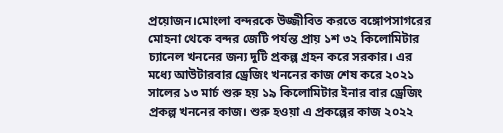প্রয়োজন।মোংলা বন্দরকে উজ্জীবিত করতে বঙ্গোপসাগরের মোহনা থেকে বন্দর জেটি পর্যন্ত প্রায় ১শ ৩২ কিলোমিটার চ্যানেল খননের জন্য দুটি প্রকল্প গ্রহন করে সরকার। এর মধ্যে আউটারবার ড্রেজিং খননের কাজ শেষ করে ২০২১ সালের ১৩ মার্চ শুরু হয় ১৯ কিলোমিটার ইনার বার ড্রেজিং প্রকল্প খননের কাজ। শুরু হওয়া এ প্রকল্পের কাজ ২০২২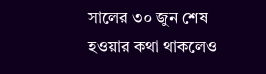সালের ৩০ জুন শেষ হওয়ার কথা থাকলেও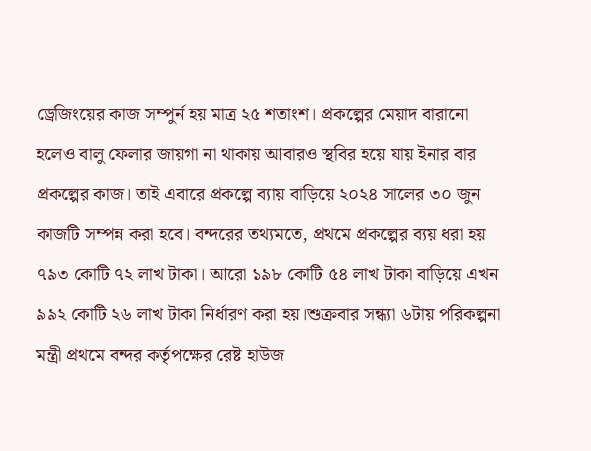ড্রেজিংয়ের কাজ সম্পুর্ন হয় মাত্র ২৫ শতাংশ। প্রকল্পের মেয়াদ বারানো হলেও বালু ফেলার জায়গা না থাকায় আবারও স্থবির হয়ে যায় ইনার বার প্রকল্পের কাজ। তাই এবারে প্রকল্পে ব্যায় বাড়িয়ে ২০২৪ সালের ৩০ জুন কাজটি সম্পন্ন করা হবে। বন্দরের তথ্যমতে, প্রথমে প্রকল্পের ব্যয় ধরা হয় ৭৯৩ কোটি ৭২ লাখ টাকা। আরো ১৯৮ কোটি ৫৪ লাখ টাকা বাড়িয়ে এখন ৯৯২ কোটি ২৬ লাখ টাকা নির্ধারণ করা হয়।শুক্রবার সন্ধ্যা ৬টায় পরিকল্পনা মন্ত্রী প্রথমে বন্দর কর্তৃপক্ষের রেষ্ট হাউজ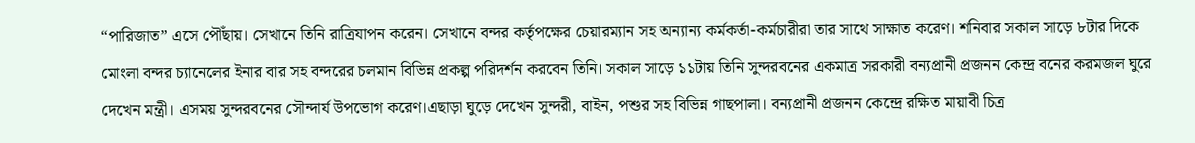“পারিজাত” এসে পৌঁছায়। সেখানে তিনি রাত্রিযাপন করেন। সেখানে বন্দর কর্তৃপক্ষের চেয়ারম্যান সহ অন্যান্য কর্মকর্তা-কর্মচারীরা তার সাথে সাক্ষাত করেণ। শনিবার সকাল সাড়ে ৮টার দিকে মোংলা বন্দর চ্যানেলের ইনার বার সহ বন্দরের চলমান বিভিন্ন প্রকল্প পরিদর্শন করবেন তিনি। সকাল সাড়ে ১১টায় তিনি সুন্দরবনের একমাত্র সরকারী বন্যপ্রানী প্রজনন কেন্দ্র বনের করমজল ঘুরে দেখেন মন্ত্রী। এসময় সুন্দরবনের সৌন্দার্য উপভোগ করেণ।এছাড়া ঘুড়ে দেখেন সুন্দরী, বাইন, পশুর সহ বিভিন্ন গাছপালা। বন্যপ্রানী প্রজনন কেন্দ্রে রক্ষিত মায়াবী চিত্র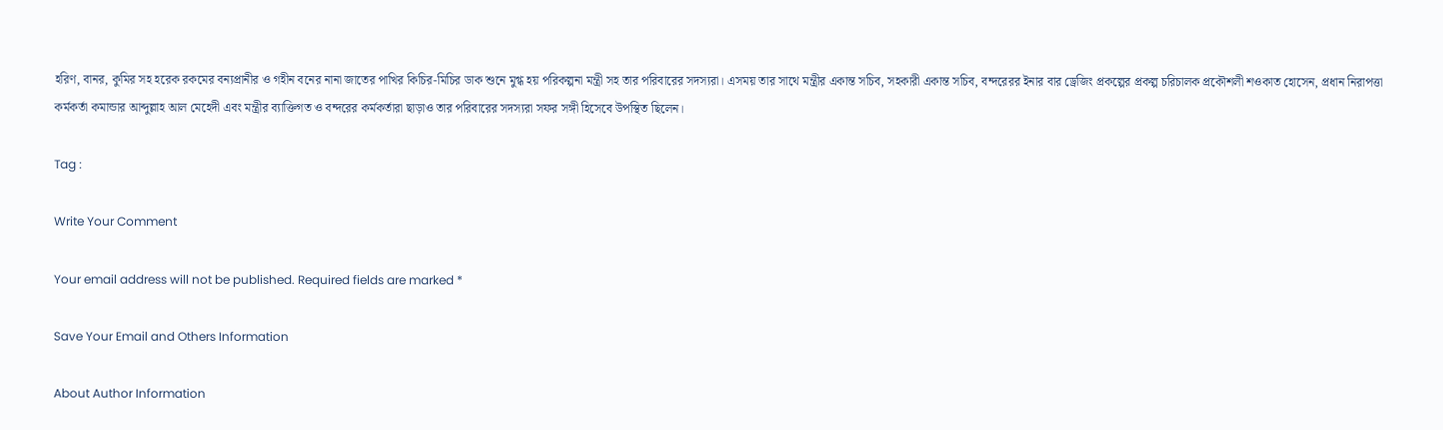হরিণ, বানর, কুমির সহ হরেক রকমের বন্যপ্রানীর ও গহীন বনের নানা জাতের পাখির কিচির-মিচির ডাক শুনে মুগ্ধ হয় পরিকল্পনা মন্ত্রী সহ তার পরিবারের সদস্যরা। এসময় তার সাথে মন্ত্রীর একান্ত সচিব, সহকারী একান্ত সচিব, বন্দরেরর ইনার বার ড্রেজিং প্রকল্পের প্রকল্প চরিচালক প্রকৌশলী শওকাত হোসেন, প্রধান নিরাপত্তা কর্মকর্তা কমান্ডার আব্দুল্লাহ আল মেহেদী এবং মন্ত্রীর ব্যাক্তিগত ও বন্দরের কর্মকর্তারা ছাড়াও তার পরিবারের সদস্যরা সফর সঙ্গী হিসেবে উপস্থিত ছিলেন।

Tag :

Write Your Comment

Your email address will not be published. Required fields are marked *

Save Your Email and Others Information

About Author Information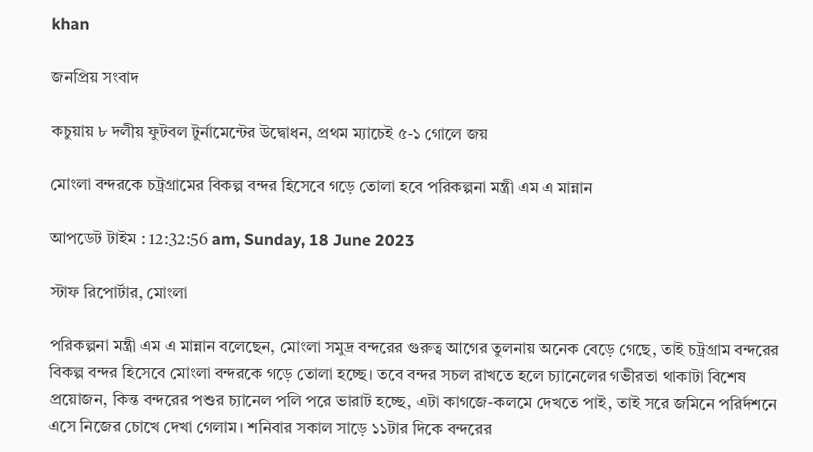khan

জনপ্রিয় সংবাদ

কচুয়ায় ৮ দলীয় ফুটবল টুর্নামেন্টের উদ্বোধন, প্রথম ম্যাচেই ৫-১ গোলে জয়

মোংলা বন্দরকে চট্রগ্রামের বিকল্প বন্দর হিসেবে গড়ে তোলা হবে পরিকল্পনা মন্ত্রী এম এ মান্নান

আপডেট টাইম : 12:32:56 am, Sunday, 18 June 2023

স্টাফ রিপোর্টার, মোংলা

পরিকল্পনা মন্ত্রী এম এ মান্নান বলেছেন, মোংলা সমুদ্র বন্দরের গুরুত্ব আগের তুলনায় অনেক বেড়ে গেছে, তাই চট্রগ্রাম বন্দরের বিকল্প বন্দর হিসেবে মোংলা বন্দরকে গড়ে তোলা হচ্ছে। তবে বন্দর সচল রাখতে হলে চ্যানেলের গভীরতা থাকাটা বিশেষ প্রয়োজন, কিন্ত বন্দরের পশুর চ্যানেল পলি পরে ভারাট হচ্ছে, এটা কাগজে-কলমে দেখতে পাই, তাই সরে জমিনে পরির্দশনে এসে নিজের চোখে দেখা গেলাম। শনিবার সকাল সাড়ে ১১টার দিকে বন্দরের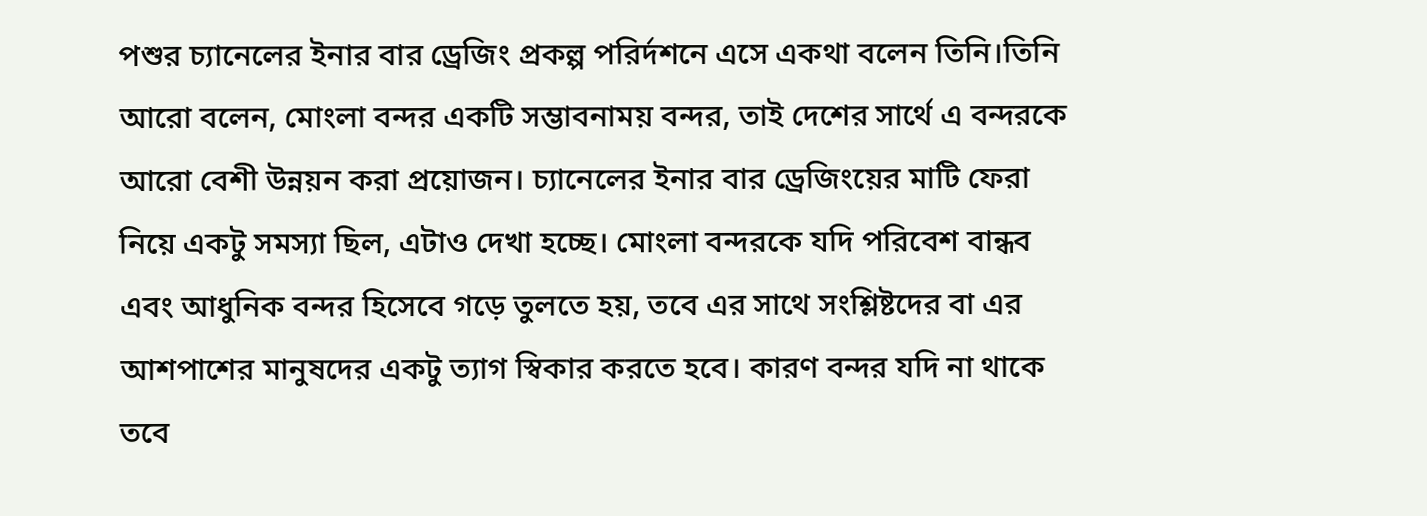পশুর চ্যানেলের ইনার বার ড্রেজিং প্রকল্প পরির্দশনে এসে একথা বলেন তিনি।তিনি আরো বলেন, মোংলা বন্দর একটি সম্ভাবনাময় বন্দর, তাই দেশের সার্থে এ বন্দরকে আরো বেশী উন্নয়ন করা প্রয়োজন। চ্যানেলের ইনার বার ড্রেজিংয়ের মাটি ফেরা নিয়ে একটু সমস্যা ছিল, এটাও দেখা হচ্ছে। মোংলা বন্দরকে যদি পরিবেশ বান্ধব এবং আধুনিক বন্দর হিসেবে গড়ে তুলতে হয়, তবে এর সাথে সংশ্লিষ্টদের বা এর আশপাশের মানুষদের একটু ত্যাগ স্বিকার করতে হবে। কারণ বন্দর যদি না থাকে তবে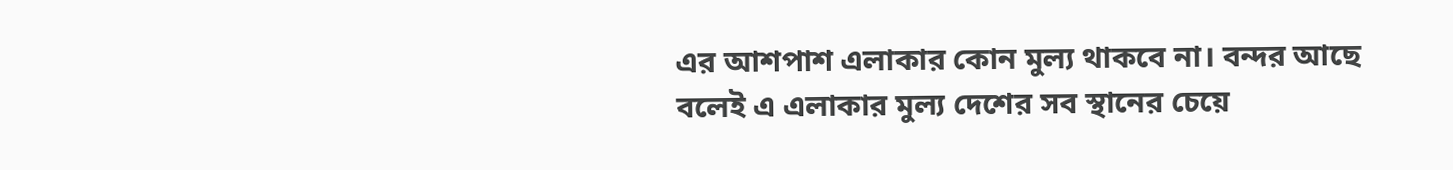এর আশপাশ এলাকার কোন মুল্য থাকবে না। বন্দর আছে বলেই এ এলাকার মুল্য দেশের সব স্থানের চেয়ে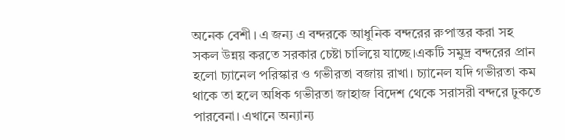অনেক বেশী। এ জন্য এ বন্দরকে আধুনিক বন্দরের রুপান্তর করা সহ সকল উন্নয় করতে সরকার চেষ্টা চালিয়ে যাচ্ছে।একটি সমুদ্র বন্দরের প্রান হলো চ্যানেল পরিস্কার ও গভীরতা বজায় রাখা। চ্যানেল যদি গভীরতা কম থাকে তা হলে অধিক গভীরতা জাহাজ বিদেশ থেকে সরাসরী বন্দরে ঢুকতে পারবেনা। এখানে অন্যান্য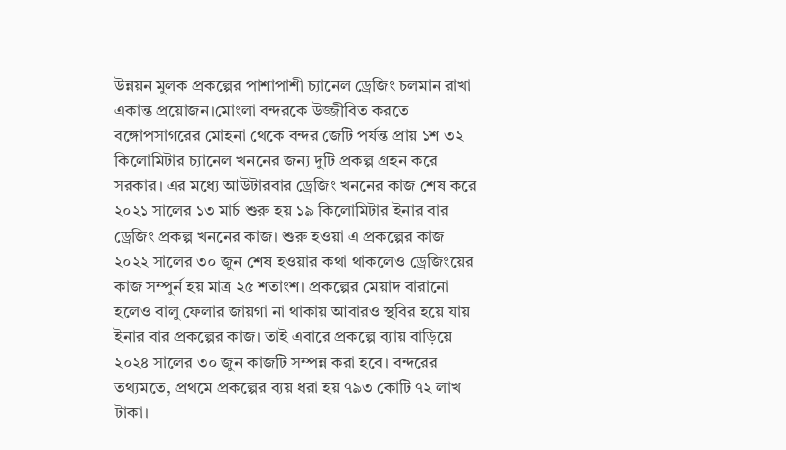উন্নয়ন মুলক প্রকল্পের পাশাপাশী চ্যানেল ড্রেজিং চলমান রাখা একান্ত প্রয়োজন।মোংলা বন্দরকে উজ্জীবিত করতে বঙ্গোপসাগরের মোহনা থেকে বন্দর জেটি পর্যন্ত প্রায় ১শ ৩২ কিলোমিটার চ্যানেল খননের জন্য দুটি প্রকল্প গ্রহন করে সরকার। এর মধ্যে আউটারবার ড্রেজিং খননের কাজ শেষ করে ২০২১ সালের ১৩ মার্চ শুরু হয় ১৯ কিলোমিটার ইনার বার ড্রেজিং প্রকল্প খননের কাজ। শুরু হওয়া এ প্রকল্পের কাজ ২০২২ সালের ৩০ জুন শেষ হওয়ার কথা থাকলেও ড্রেজিংয়ের কাজ সম্পুর্ন হয় মাত্র ২৫ শতাংশ। প্রকল্পের মেয়াদ বারানো হলেও বালু ফেলার জায়গা না থাকায় আবারও স্থবির হয়ে যায় ইনার বার প্রকল্পের কাজ। তাই এবারে প্রকল্পে ব্যায় বাড়িয়ে ২০২৪ সালের ৩০ জুন কাজটি সম্পন্ন করা হবে। বন্দরের তথ্যমতে, প্রথমে প্রকল্পের ব্যয় ধরা হয় ৭৯৩ কোটি ৭২ লাখ টাকা।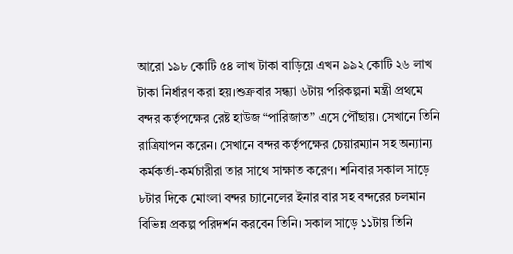আরো ১৯৮ কোটি ৫৪ লাখ টাকা বাড়িয়ে এখন ৯৯২ কোটি ২৬ লাখ টাকা নির্ধারণ করা হয়।শুক্রবার সন্ধ্যা ৬টায় পরিকল্পনা মন্ত্রী প্রথমে বন্দর কর্তৃপক্ষের রেষ্ট হাউজ “পারিজাত” এসে পৌঁছায়। সেখানে তিনি রাত্রিযাপন করেন। সেখানে বন্দর কর্তৃপক্ষের চেয়ারম্যান সহ অন্যান্য কর্মকর্তা-কর্মচারীরা তার সাথে সাক্ষাত করেণ। শনিবার সকাল সাড়ে ৮টার দিকে মোংলা বন্দর চ্যানেলের ইনার বার সহ বন্দরের চলমান বিভিন্ন প্রকল্প পরিদর্শন করবেন তিনি। সকাল সাড়ে ১১টায় তিনি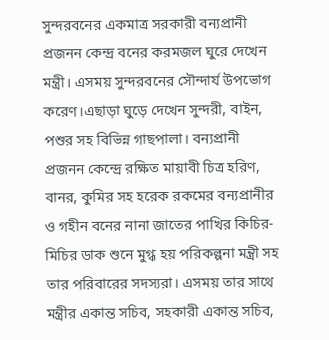সুন্দরবনের একমাত্র সরকারী বন্যপ্রানী প্রজনন কেন্দ্র বনের করমজল ঘুরে দেখেন মন্ত্রী। এসময় সুন্দরবনের সৌন্দার্য উপভোগ করেণ।এছাড়া ঘুড়ে দেখেন সুন্দরী, বাইন, পশুর সহ বিভিন্ন গাছপালা। বন্যপ্রানী প্রজনন কেন্দ্রে রক্ষিত মায়াবী চিত্র হরিণ, বানর, কুমির সহ হরেক রকমের বন্যপ্রানীর ও গহীন বনের নানা জাতের পাখির কিচির-মিচির ডাক শুনে মুগ্ধ হয় পরিকল্পনা মন্ত্রী সহ তার পরিবারের সদস্যরা। এসময় তার সাথে মন্ত্রীর একান্ত সচিব, সহকারী একান্ত সচিব,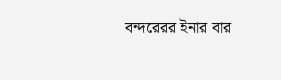বন্দরেরর ইনার বার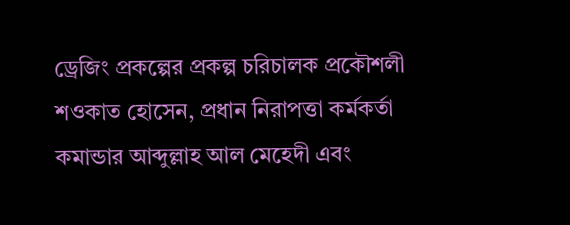ড্রেজিং প্রকল্পের প্রকল্প চরিচালক প্রকৌশলী শওকাত হোসেন, প্রধান নিরাপত্তা কর্মকর্তা কমান্ডার আব্দুল্লাহ আল মেহেদী এবং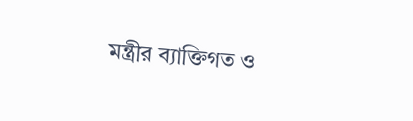মন্ত্রীর ব্যাক্তিগত ও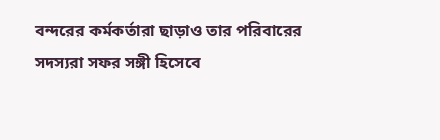বন্দরের কর্মকর্তারা ছাড়াও তার পরিবারের সদস্যরা সফর সঙ্গী হিসেবে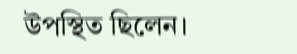উপস্থিত ছিলেন।